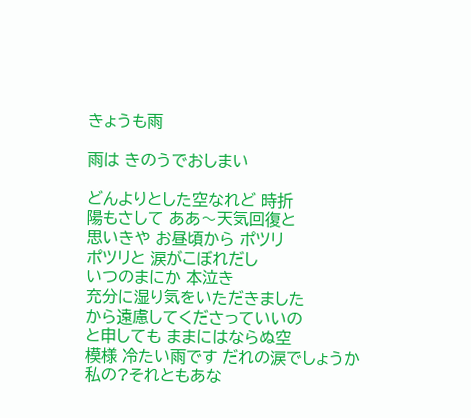きょうも雨

雨は きのうでおしまい

どんよりとした空なれど 時折
陽もさして ああ〜天気回復と
思いきや お昼頃から ポツリ
ポツリと 涙がこぼれだし
いつのまにか 本泣き
充分に湿り気をいただきました
から遠慮してくださっていいの
と申しても ままにはならぬ空
模様 冷たい雨です だれの涙でしょうか
私の?それともあな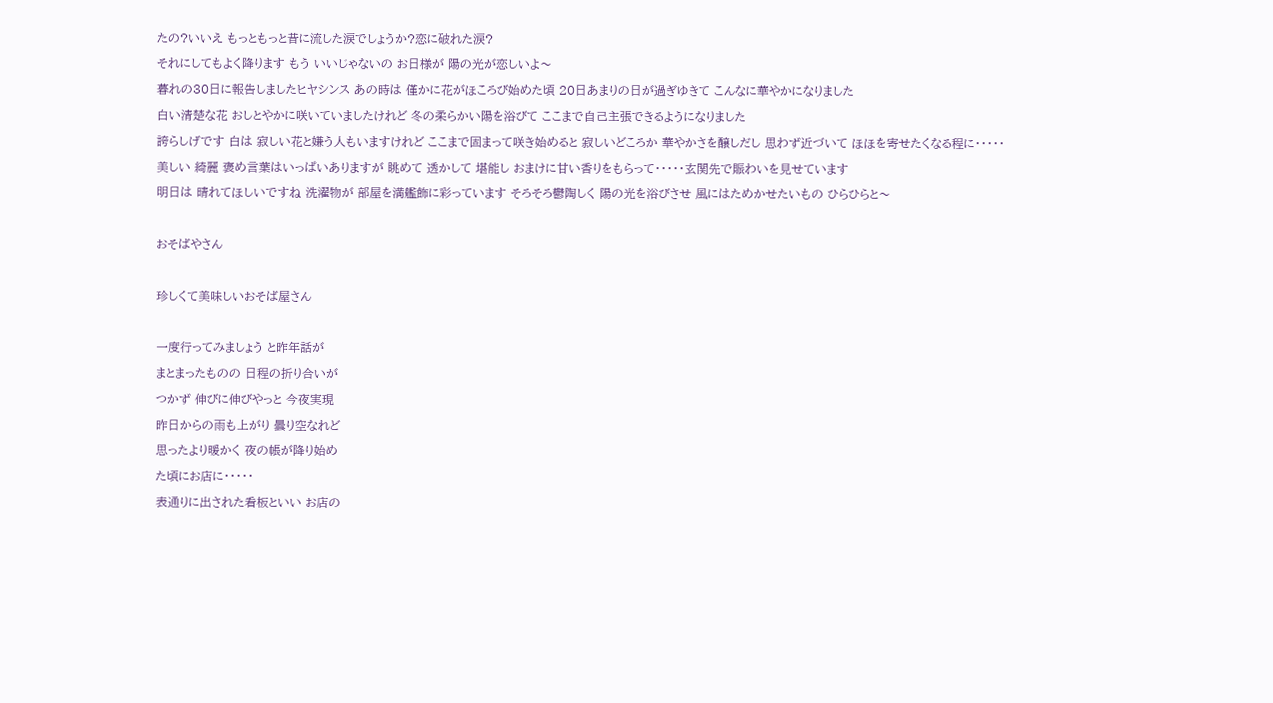たの?いいえ もっともっと昔に流した涙でしょうか?恋に破れた涙?
それにしてもよく降ります もう いいじゃないの お日様が 陽の光が恋しいよ〜
暮れの30日に報告しましたヒヤシンス あの時は 僅かに花がほころび始めた頃 20日あまりの日が過ぎゆきて こんなに華やかになりました
白い清楚な花 おしとやかに咲いていましたけれど 冬の柔らかい陽を浴びて ここまで自己主張できるようになりました
誇らしげです 白は 寂しい花と嫌う人もいますけれど ここまで固まって咲き始めると 寂しいどころか 華やかさを醸しだし 思わず近づいて ほほを寄せたくなる程に・・・・・
美しい 綺麗 褒め言葉はいっぱいありますが 眺めて 透かして 堪能し おまけに甘い香りをもらって・・・・・玄関先で賑わいを見せています
明日は 晴れてほしいですね 洗濯物が 部屋を満艦飾に彩っています そろそろ鬱陶しく 陽の光を浴びさせ 風にはためかせたいもの ひらひらと〜

おそばやさん

珍しくて美味しいおそば屋さん

一度行ってみましょう と昨年話が
まとまったものの 日程の折り合いが
つかず 伸びに伸びやっと 今夜実現
昨日からの雨も上がり 曇り空なれど
思ったより暖かく 夜の帳が降り始め
た頃にお店に・・・・・
表通りに出された看板といい お店の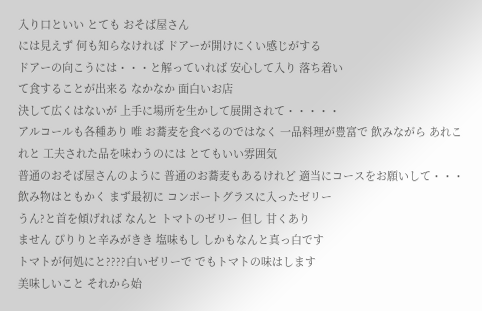入り口といい とても おそば屋さん
には見えず 何も知らなければ ドアーが開けにくい感じがする
ドアーの向こうには・・・と解っていれば 安心して入り 落ち着い
て食することが出来る なかなか 面白いお店
決して広くはないが 上手に場所を生かして展開されて・・・・・
アルコールも各種あり 唯 お蕎麦を食べるのではなく 一品料理が豊富で 飲みながら あれこれと 工夫された品を味わうのには とてもいい雰囲気
普通のおそば屋さんのように 普通のお蕎麦もあるけれど 適当にコースをお願いして・・・
飲み物はともかく まず最初に コンポートグラスに入ったゼリー
うん?と首を傾げれば なんと トマトのゼリー 但し 甘くあり
ません ぴりりと辛みがきき 塩味もし しかもなんと真っ白です
トマトが何処にと????白いゼリーで でもトマトの味はします
美味しいこと それから始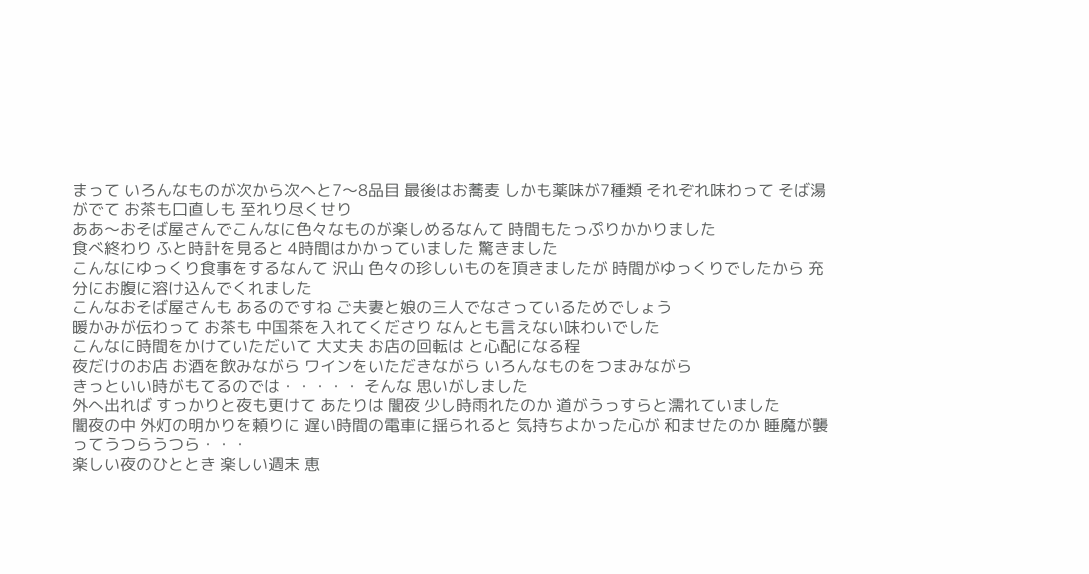まって いろんなものが次から次へと7〜8品目 最後はお蕎麦 しかも薬味が7種類 それぞれ味わって そば湯がでて お茶も口直しも 至れり尽くせり
ああ〜おそば屋さんでこんなに色々なものが楽しめるなんて 時間もたっぷりかかりました
食べ終わり ふと時計を見ると 4時間はかかっていました 驚きました
こんなにゆっくり食事をするなんて 沢山 色々の珍しいものを頂きましたが 時間がゆっくりでしたから 充分にお腹に溶け込んでくれました
こんなおそば屋さんも あるのですね ご夫妻と娘の三人でなさっているためでしょう
暖かみが伝わって お茶も 中国茶を入れてくださり なんとも言えない味わいでした
こんなに時間をかけていただいて 大丈夫 お店の回転は と心配になる程
夜だけのお店 お酒を飲みながら ワインをいただきながら いろんなものをつまみながら
きっといい時がもてるのでは・・・・・ そんな 思いがしました
外へ出れば すっかりと夜も更けて あたりは 闇夜 少し時雨れたのか 道がうっすらと濡れていました
闇夜の中 外灯の明かりを頼りに 遅い時間の電車に揺られると 気持ちよかった心が 和ませたのか 睡魔が襲ってうつらうつら・・・
楽しい夜のひととき 楽しい週末 恵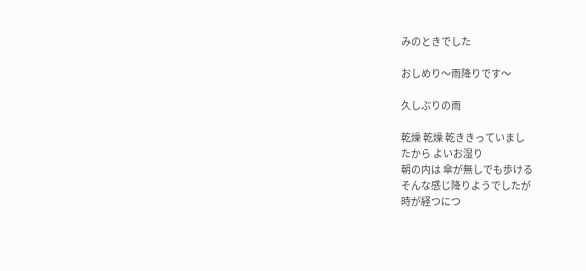みのときでした

おしめり〜雨降りです〜

久しぶりの雨

乾燥 乾燥 乾ききっていまし
たから よいお湿り
朝の内は 傘が無しでも歩ける
そんな感じ降りようでしたが
時が経つにつ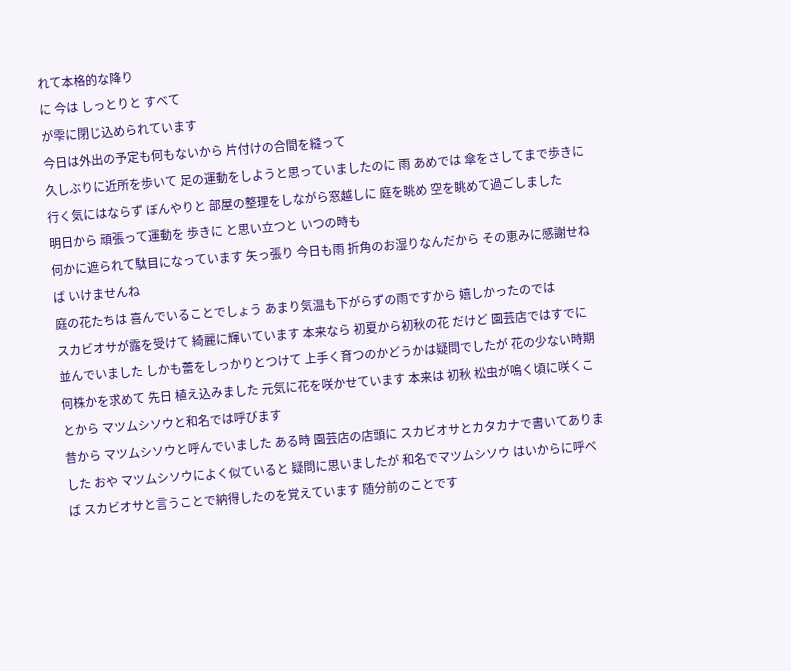れて本格的な降り
に 今は しっとりと すべて
が雫に閉じ込められています
今日は外出の予定も何もないから 片付けの合間を縫って
久しぶりに近所を歩いて 足の運動をしようと思っていましたのに 雨 あめでは 傘をさしてまで歩きに行く気にはならず ぼんやりと 部屋の整理をしながら窓越しに 庭を眺め 空を眺めて過ごしました
明日から 頑張って運動を 歩きに と思い立つと いつの時も
何かに遮られて駄目になっています 矢っ張り 今日も雨 折角のお湿りなんだから その恵みに感謝せねば いけませんね
庭の花たちは 喜んでいることでしょう あまり気温も下がらずの雨ですから 嬉しかったのでは
スカビオサが露を受けて 綺麗に輝いています 本来なら 初夏から初秋の花 だけど 園芸店ではすでに並んでいました しかも蕾をしっかりとつけて 上手く育つのかどうかは疑問でしたが 花の少ない時期 何株かを求めて 先日 植え込みました 元気に花を咲かせています 本来は 初秋 松虫が鳴く頃に咲くことから マツムシソウと和名では呼びます
昔から マツムシソウと呼んでいました ある時 園芸店の店頭に スカビオサとカタカナで書いてありました おや マツムシソウによく似ていると 疑問に思いましたが 和名でマツムシソウ はいからに呼べば スカビオサと言うことで納得したのを覚えています 随分前のことです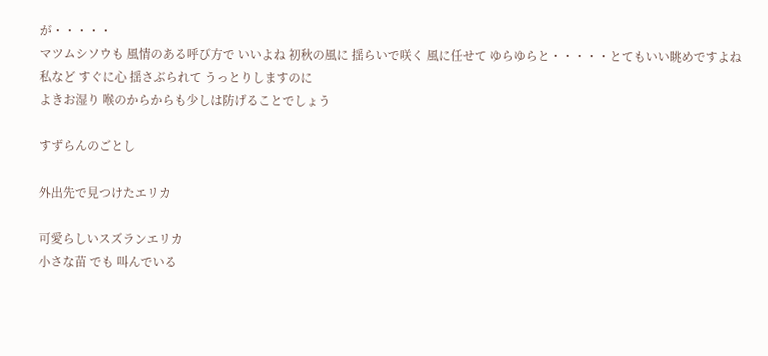が・・・・・
マツムシソウも 風情のある呼び方で いいよね 初秋の風に 揺らいで咲く 風に任せて ゆらゆらと・・・・・とてもいい眺めですよね
私など すぐに心 揺さぶられて うっとりしますのに
よきお湿り 喉のからからも少しは防げることでしょう

すずらんのごとし

外出先で見つけたエリカ

可愛らしいスズランエリカ
小さな苗 でも 叫んでいる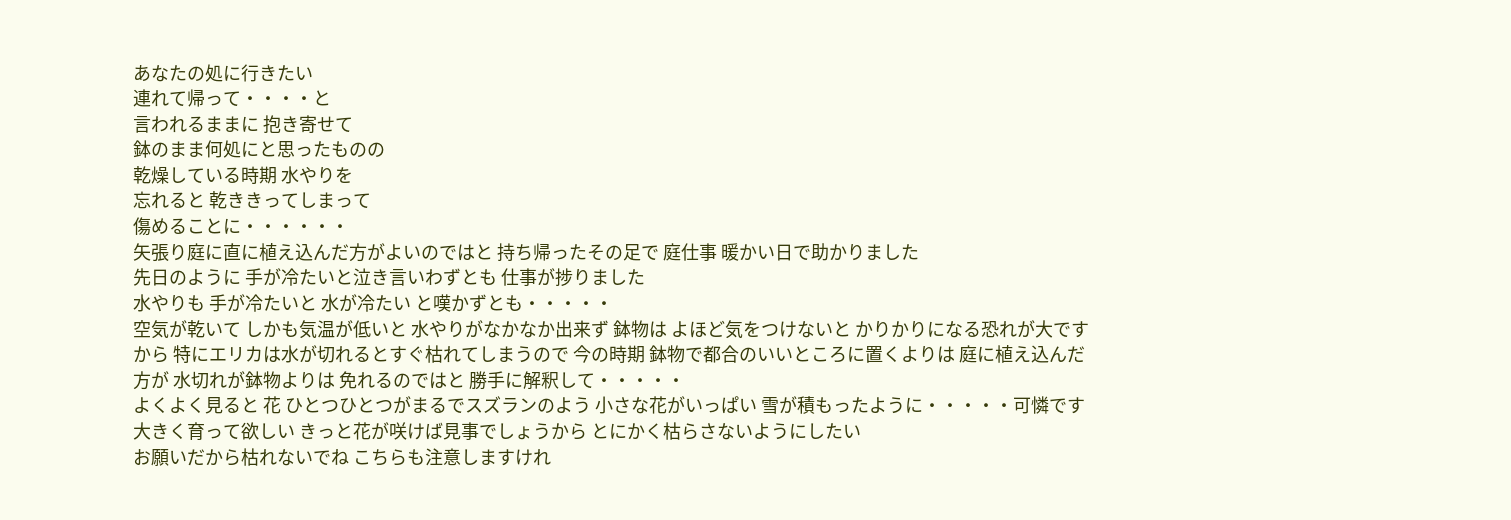あなたの処に行きたい
連れて帰って・・・・と
言われるままに 抱き寄せて
鉢のまま何処にと思ったものの
乾燥している時期 水やりを
忘れると 乾ききってしまって
傷めることに・・・・・・
矢張り庭に直に植え込んだ方がよいのではと 持ち帰ったその足で 庭仕事 暖かい日で助かりました
先日のように 手が冷たいと泣き言いわずとも 仕事が捗りました
水やりも 手が冷たいと 水が冷たい と嘆かずとも・・・・・
空気が乾いて しかも気温が低いと 水やりがなかなか出来ず 鉢物は よほど気をつけないと かりかりになる恐れが大ですから 特にエリカは水が切れるとすぐ枯れてしまうので 今の時期 鉢物で都合のいいところに置くよりは 庭に植え込んだ方が 水切れが鉢物よりは 免れるのではと 勝手に解釈して・・・・・
よくよく見ると 花 ひとつひとつがまるでスズランのよう 小さな花がいっぱい 雪が積もったように・・・・・可憐です 大きく育って欲しい きっと花が咲けば見事でしょうから とにかく枯らさないようにしたい
お願いだから枯れないでね こちらも注意しますけれ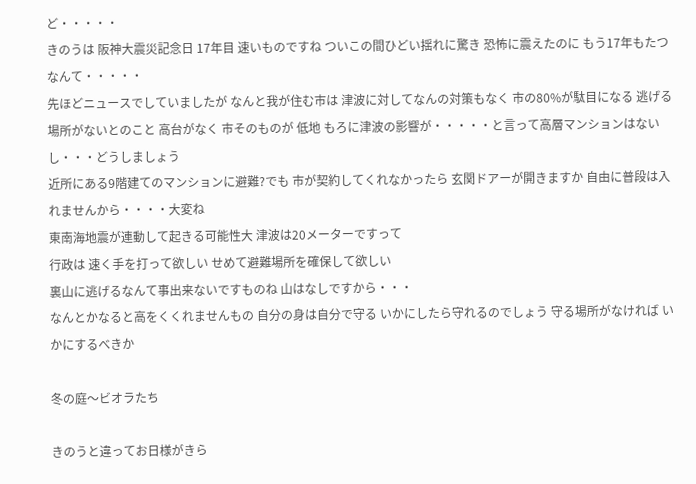ど・・・・・
きのうは 阪神大震災記念日 17年目 速いものですね ついこの間ひどい揺れに驚き 恐怖に震えたのに もう17年もたつなんて・・・・・
先ほどニュースでしていましたが なんと我が住む市は 津波に対してなんの対策もなく 市の80%が駄目になる 逃げる場所がないとのこと 高台がなく 市そのものが 低地 もろに津波の影響が・・・・・と言って高層マンションはないし・・・どうしましょう
近所にある9階建てのマンションに避難?でも 市が契約してくれなかったら 玄関ドアーが開きますか 自由に普段は入れませんから・・・・大変ね
東南海地震が連動して起きる可能性大 津波は20メーターですって
行政は 速く手を打って欲しい せめて避難場所を確保して欲しい
裏山に逃げるなんて事出来ないですものね 山はなしですから・・・
なんとかなると高をくくれませんもの 自分の身は自分で守る いかにしたら守れるのでしょう 守る場所がなければ いかにするべきか

冬の庭〜ビオラたち

きのうと違ってお日様がきら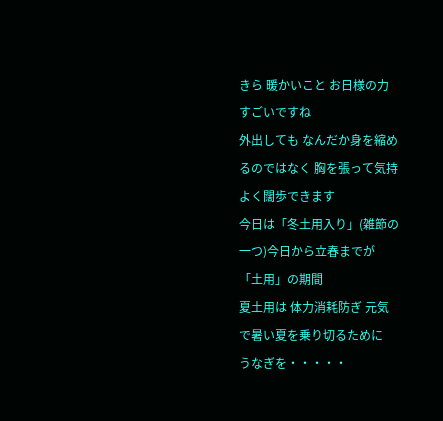きら 暖かいこと お日様の力
すごいですね
外出しても なんだか身を縮め
るのではなく 胸を張って気持
よく闊歩できます
今日は「冬土用入り」(雑節の
一つ)今日から立春までが
「土用」の期間
夏土用は 体力消耗防ぎ 元気
で暑い夏を乗り切るために
うなぎを・・・・・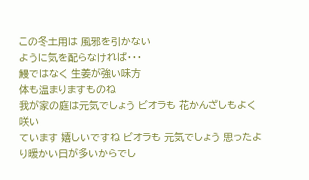この冬土用は 風邪を引かない
ように気を配らなければ・・・
鰻ではなく 生姜が強い味方
体も温まりますものね
我が家の庭は元気でしょう ビオラも 花かんざしもよく咲い
ています 嬉しいですね ビオラも 元気でしょう 思ったより暖かい日が多いからでし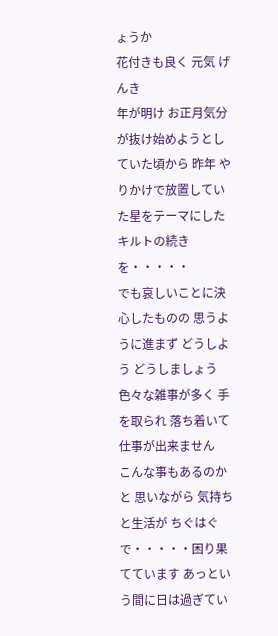ょうか
花付きも良く 元気 げんき
年が明け お正月気分が抜け始めようとしていた頃から 昨年 やりかけで放置していた星をテーマにしたキルトの続きを・・・・・
でも哀しいことに決心したものの 思うように進まず どうしよう どうしましょう
色々な雑事が多く 手を取られ 落ち着いて仕事が出来ません
こんな事もあるのかと 思いながら 気持ちと生活が ちぐはぐで・・・・・困り果てています あっという間に日は過ぎてい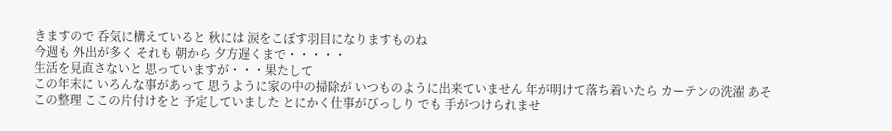きますので 呑気に構えていると 秋には 涙をこぼす羽目になりますものね
今週も 外出が多く それも 朝から 夕方遅くまで・・・・・
生活を見直さないと 思っていますが・・・果たして
この年末に いろんな事があって 思うように家の中の掃除が いつものように出来ていません 年が明けて落ち着いたら カーテンの洗濯 あそこの整理 ここの片付けをと 予定していました とにかく仕事がびっしり でも 手がつけられませ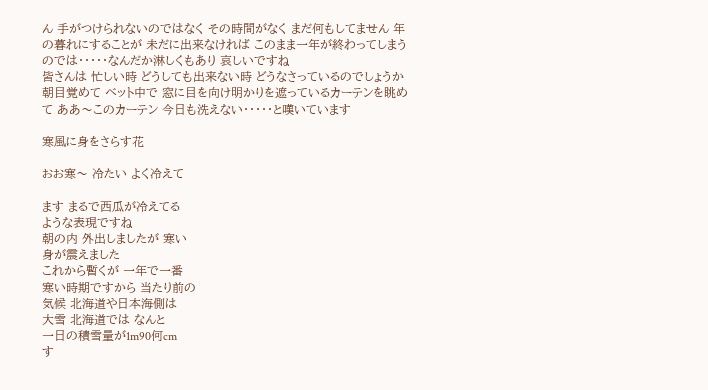ん 手がつけられないのではなく その時間がなく まだ何もしてません 年の暮れにすることが 未だに出来なければ このまま一年が終わってしまうのでは・・・・・なんだか淋しくもあり 哀しいですね
皆さんは 忙しい時 どうしても出来ない時 どうなさっているのでしょうか
朝目覚めて ベット中で 窓に目を向け明かりを遮っているカーテンを眺めて ああ〜このカーテン 今日も洗えない・・・・・と嘆いています

寒風に身をさらす花

おお寒〜 冷たい よく冷えて

ます まるで西瓜が冷えてる
ような表現ですね
朝の内 外出しましたが 寒い
身が震えました
これから暫くが 一年で一番
寒い時期ですから 当たり前の
気候 北海道や日本海側は
大雪 北海道では なんと
一日の積雪量が1m90何cm
す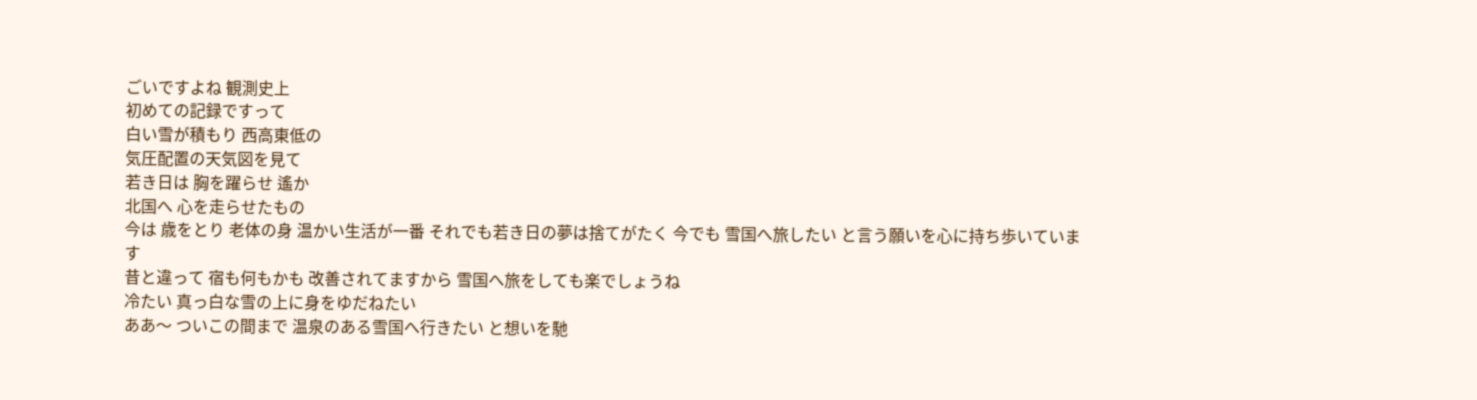ごいですよね 観測史上
初めての記録ですって
白い雪が積もり 西高東低の
気圧配置の天気図を見て
若き日は 胸を躍らせ 遙か
北国へ 心を走らせたもの
今は 歳をとり 老体の身 温かい生活が一番 それでも若き日の夢は捨てがたく 今でも 雪国へ旅したい と言う願いを心に持ち歩いています
昔と違って 宿も何もかも 改善されてますから 雪国へ旅をしても楽でしょうね
冷たい 真っ白な雪の上に身をゆだねたい
ああ〜 ついこの間まで 温泉のある雪国へ行きたい と想いを馳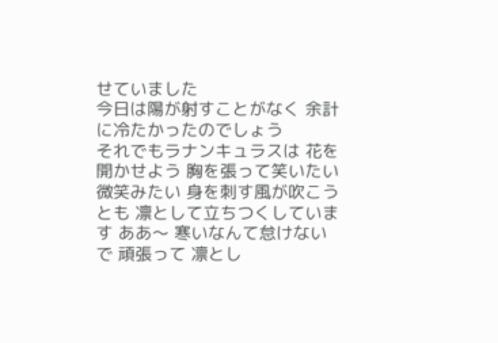せていました
今日は陽が射すことがなく 余計に冷たかったのでしょう
それでもラナンキュラスは 花を開かせよう 胸を張って笑いたい 微笑みたい 身を刺す風が吹こうとも 凛として立ちつくしています ああ〜 寒いなんて怠けないで 頑張って 凛とし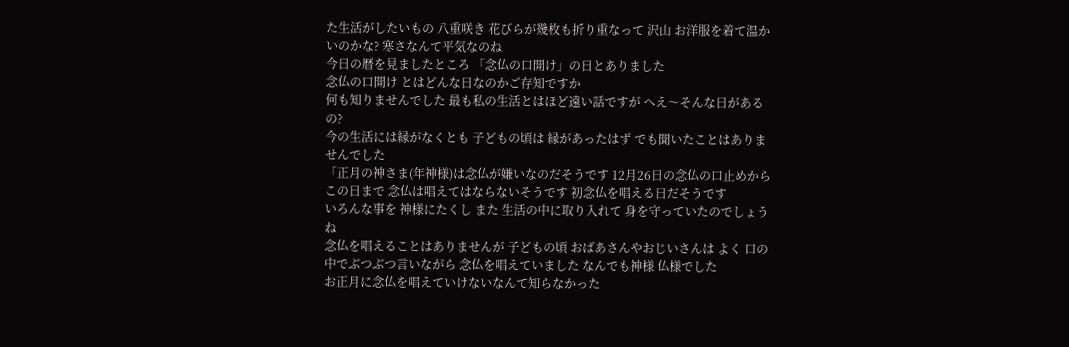た生活がしたいもの 八重咲き 花びらが幾枚も折り重なって 沢山 お洋服を着て温かいのかな? 寒さなんて平気なのね
今日の暦を見ましたところ 「念仏の口開け」の日とありました
念仏の口開け とはどんな日なのかご存知ですか
何も知りませんでした 最も私の生活とはほど遠い話ですが へえ〜そんな日があるの?
今の生活には縁がなくとも 子どもの頃は 縁があったはず でも聞いたことはありませんでした
「正月の神さま(年神様)は念仏が嫌いなのだそうです 12月26日の念仏の口止めからこの日まで 念仏は唱えてはならないそうです 初念仏を唱える日だそうです
いろんな事を 神様にたくし また 生活の中に取り入れて 身を守っていたのでしょうね
念仏を唱えることはありませんが 子どもの頃 おばあさんやおじいさんは よく 口の中でぶつぶつ言いながら 念仏を唱えていました なんでも神様 仏様でした
お正月に念仏を唱えていけないなんて知らなかった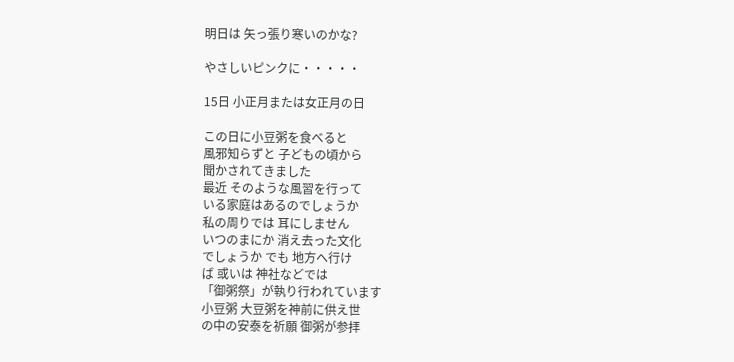明日は 矢っ張り寒いのかな?

やさしいピンクに・・・・・

15日 小正月または女正月の日

この日に小豆粥を食べると
風邪知らずと 子どもの頃から
聞かされてきました
最近 そのような風習を行って
いる家庭はあるのでしょうか
私の周りでは 耳にしません
いつのまにか 消え去った文化
でしょうか でも 地方へ行け
ば 或いは 神社などでは
「御粥祭」が執り行われています
小豆粥 大豆粥を神前に供え世
の中の安泰を祈願 御粥が参拝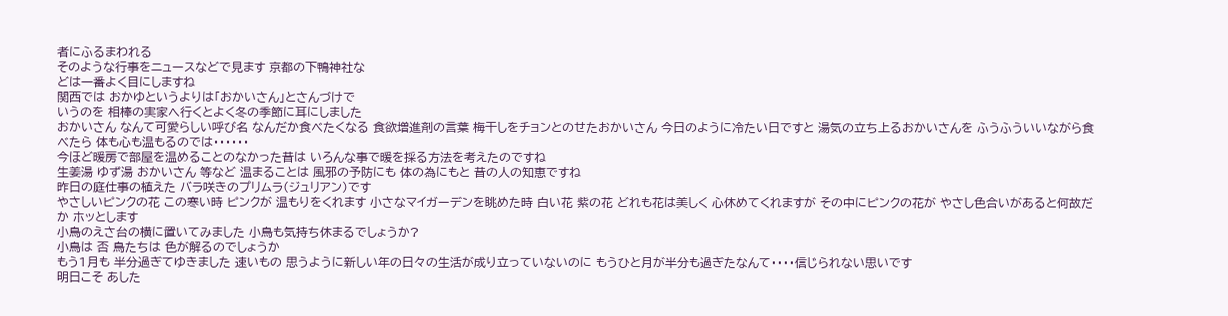者にふるまわれる
そのような行事をニュースなどで見ます 京都の下鴨神社な
どは一番よく目にしますね
関西では おかゆというよりは「おかいさん」とさんづけで
いうのを 相棒の実家へ行くとよく冬の季節に耳にしました
おかいさん なんて可愛らしい呼び名 なんだか食べたくなる 食欲増進剤の言葉 梅干しをチョンとのせたおかいさん 今日のように冷たい日ですと 湯気の立ち上るおかいさんを ふうふういいながら食べたら 体も心も温もるのでは・・・・・・
今ほど暖房で部屋を温めることのなかった昔は いろんな事で暖を採る方法を考えたのですね
生姜湯 ゆず湯 おかいさん 等など 温まることは 風邪の予防にも 体の為にもと 昔の人の知恵ですね
昨日の庭仕事の植えた バラ咲きのプリムラ(ジュリアン)です
やさしいピンクの花 この寒い時 ピンクが 温もりをくれます 小さなマイガーデンを眺めた時 白い花 紫の花 どれも花は美しく 心休めてくれますが その中にピンクの花が やさし色合いがあると何故だか ホッとします
小鳥のえさ台の横に置いてみました 小鳥も気持ち休まるでしょうか?
小鳥は 否 鳥たちは 色が解るのでしょうか
もう1月も 半分過ぎてゆきました 速いもの 思うように新しい年の日々の生活が成り立っていないのに もうひと月が半分も過ぎたなんて・・・・信じられない思いです
明日こそ あした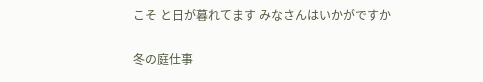こそ と日が暮れてます みなさんはいかがですか

冬の庭仕事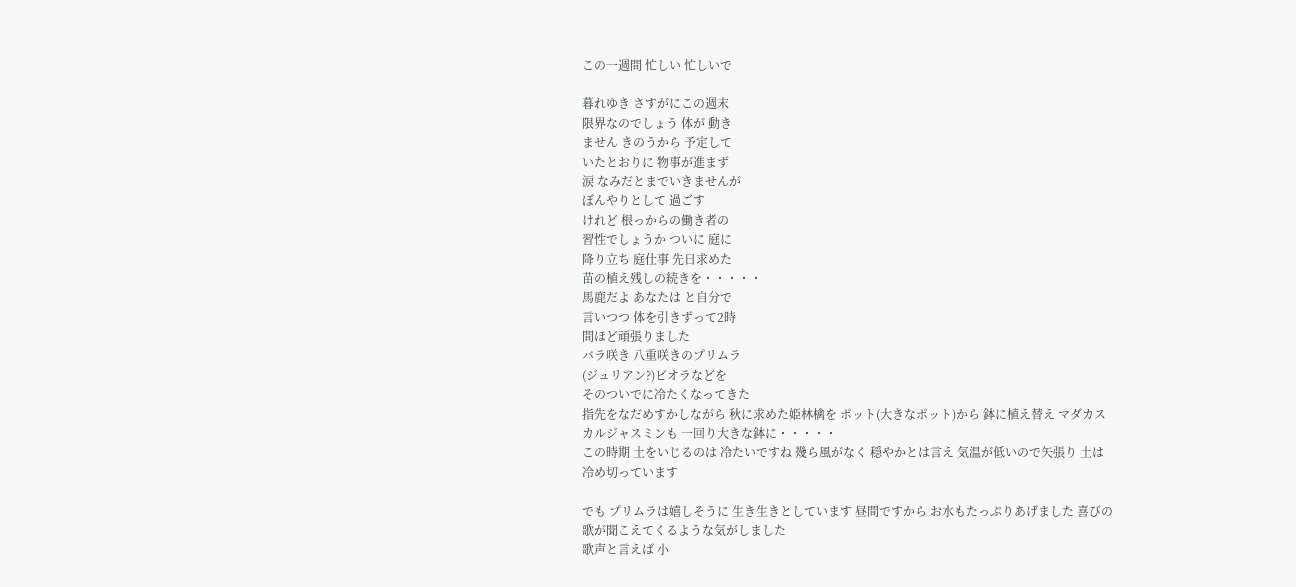この一週間 忙しい 忙しいで

暮れゆき さすがにこの週末
限界なのでしょう 体が 動き
ません きのうから 予定して
いたとおりに 物事が進まず
涙 なみだとまでいきませんが
ぼんやりとして 過ごす
けれど 根っからの働き者の
習性でしょうか ついに 庭に
降り立ち 庭仕事 先日求めた
苗の植え残しの続きを・・・・・
馬鹿だよ あなたは と自分で
言いつつ 体を引きずって2時
間ほど頑張りました
バラ咲き 八重咲きのプリムラ
(ジュリアン?)ビオラなどを
そのついでに冷たくなってきた
指先をなだめすかしながら 秋に求めた姫林檎を ポット(大きなポット)から 鉢に植え替え マダカスカルジャスミンも 一回り大きな鉢に・・・・・
この時期 土をいじるのは 冷たいですね 幾ら風がなく 穏やかとは言え 気温が低いので矢張り 土は冷め切っています

でも プリムラは嬉しそうに 生き生きとしています 昼間ですから お水もたっぷりあげました 喜びの歌が聞こえてくるような気がしました
歌声と言えば 小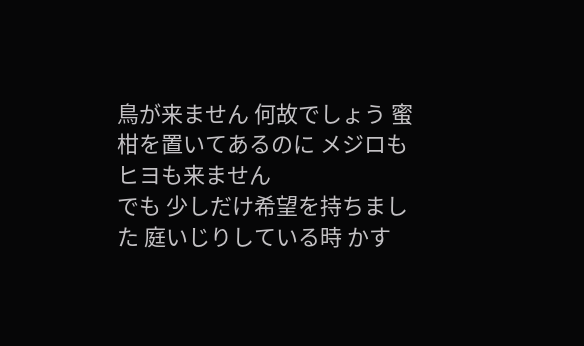鳥が来ません 何故でしょう 蜜柑を置いてあるのに メジロもヒヨも来ません
でも 少しだけ希望を持ちました 庭いじりしている時 かす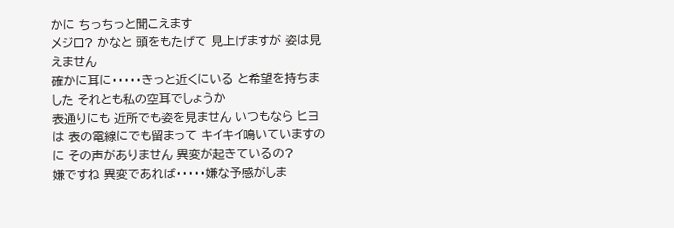かに ちっちっと聞こえます
メジロ? かなと 頭をもたげて 見上げますが 姿は見えません
確かに耳に・・・・・きっと近くにいる と希望を持ちました それとも私の空耳でしょうか
表通りにも 近所でも姿を見ません いつもなら ヒヨは 表の電線にでも留まって キイキイ鳴いていますのに その声がありません 異変が起きているの?
嫌ですね 異変であれば・・・・・嫌な予感がしま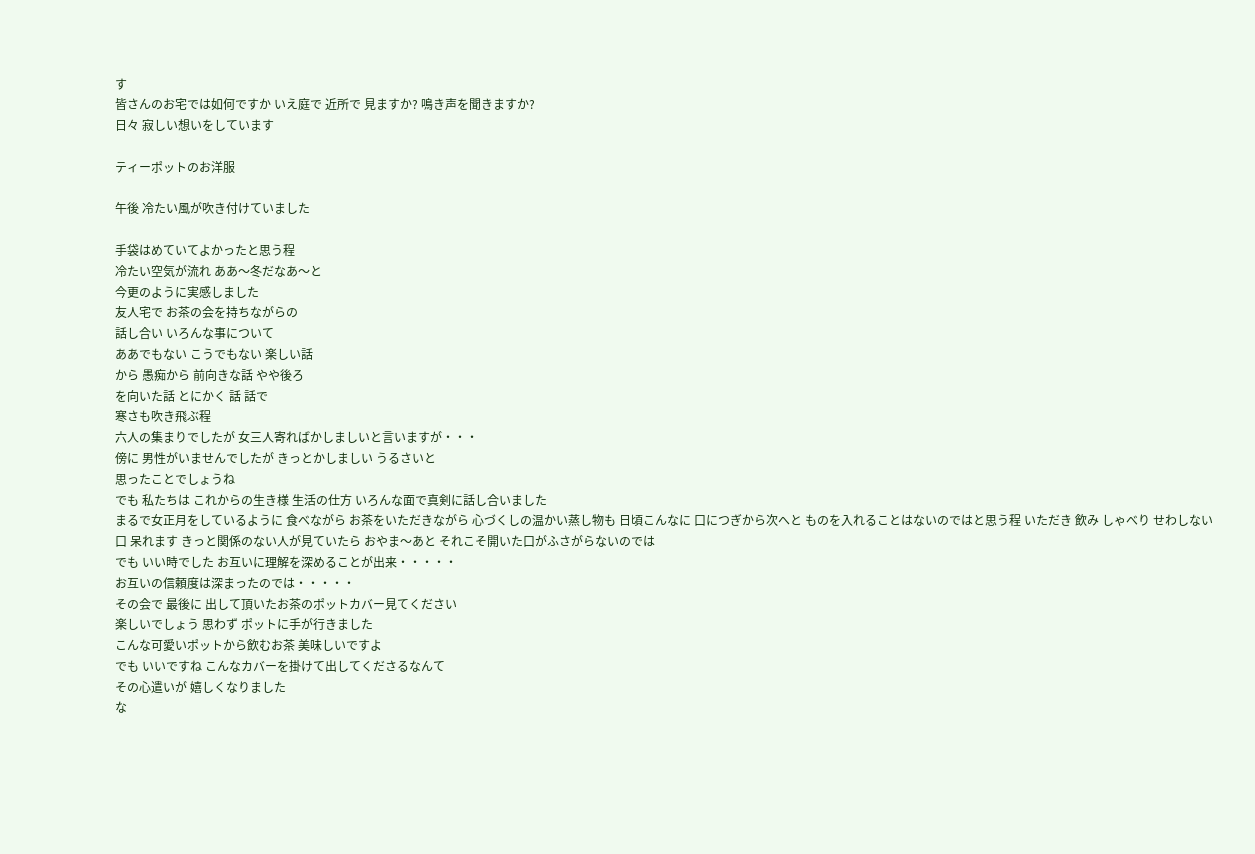す
皆さんのお宅では如何ですか いえ庭で 近所で 見ますか? 鳴き声を聞きますか?
日々 寂しい想いをしています

ティーポットのお洋服

午後 冷たい風が吹き付けていました

手袋はめていてよかったと思う程
冷たい空気が流れ ああ〜冬だなあ〜と
今更のように実感しました
友人宅で お茶の会を持ちながらの
話し合い いろんな事について
ああでもない こうでもない 楽しい話
から 愚痴から 前向きな話 やや後ろ
を向いた話 とにかく 話 話で
寒さも吹き飛ぶ程
六人の集まりでしたが 女三人寄ればかしましいと言いますが・・・
傍に 男性がいませんでしたが きっとかしましい うるさいと
思ったことでしょうね
でも 私たちは これからの生き様 生活の仕方 いろんな面で真剣に話し合いました
まるで女正月をしているように 食べながら お茶をいただきながら 心づくしの温かい蒸し物も 日頃こんなに 口につぎから次へと ものを入れることはないのではと思う程 いただき 飲み しゃべり せわしない口 呆れます きっと関係のない人が見ていたら おやま〜あと それこそ開いた口がふさがらないのでは
でも いい時でした お互いに理解を深めることが出来・・・・・
お互いの信頼度は深まったのでは・・・・・
その会で 最後に 出して頂いたお茶のポットカバー見てください
楽しいでしょう 思わず ポットに手が行きました
こんな可愛いポットから飲むお茶 美味しいですよ
でも いいですね こんなカバーを掛けて出してくださるなんて
その心遣いが 嬉しくなりました
な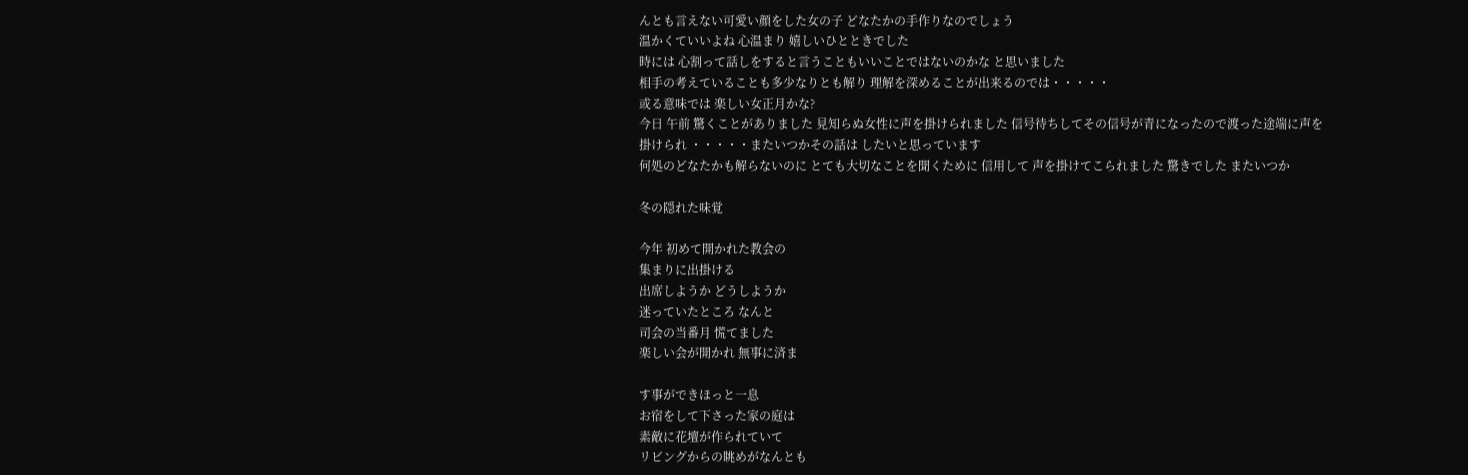んとも言えない可愛い顔をした女の子 どなたかの手作りなのでしょう
温かくていいよね 心温まり 嬉しいひとときでした
時には 心割って話しをすると言うこともいいことではないのかな と思いました
相手の考えていることも多少なりとも解り 理解を深めることが出来るのでは・・・・・
或る意味では 楽しい女正月かな?
今日 午前 驚くことがありました 見知らぬ女性に声を掛けられました 信号待ちしてその信号が青になったので渡った途端に声を掛けられ ・・・・・またいつかその話は したいと思っています
何処のどなたかも解らないのに とても大切なことを聞くために 信用して 声を掛けてこられました 驚きでした またいつか

冬の隠れた味覚

今年 初めて開かれた教会の
集まりに出掛ける
出席しようか どうしようか
迷っていたところ なんと
司会の当番月 慌てました
楽しい会が開かれ 無事に済ま

す事ができほっと一息
お宿をして下さった家の庭は
素敵に花壇が作られていて
リビングからの眺めがなんとも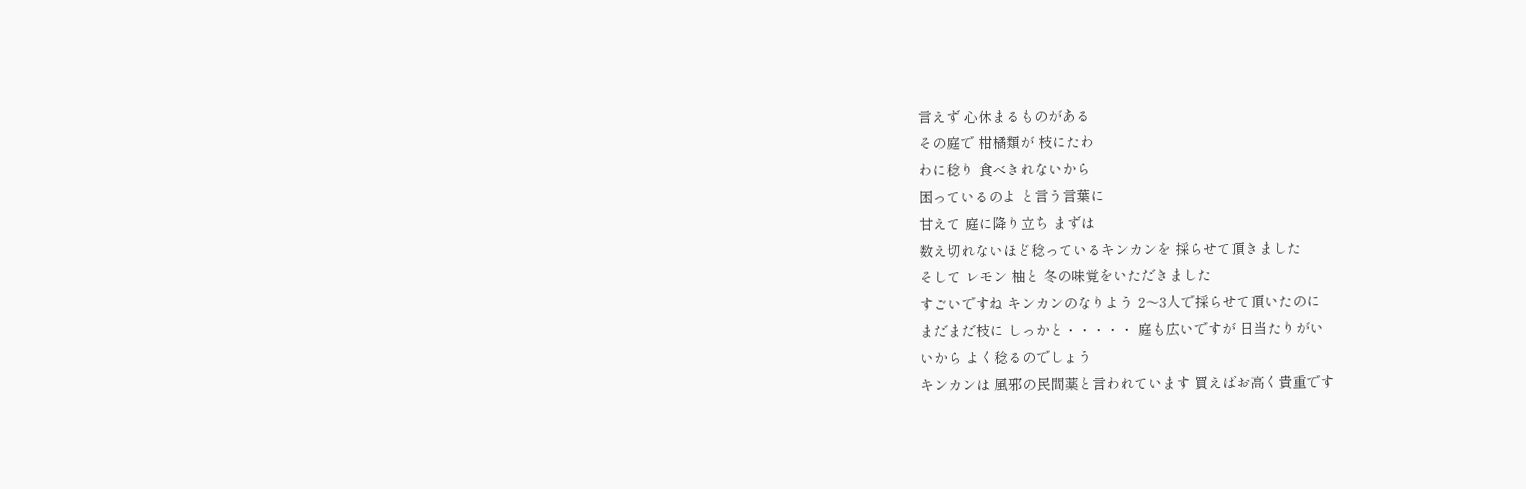言えず 心休まるものがある
その庭で 柑橘類が 枝にたわ
わに稔り 食べきれないから
困っているのよ と言う言葉に
甘えて 庭に降り立ち まずは
数え切れないほど稔っているキンカンを 採らせて頂きました
そして レモン 柚と 冬の味覚をいただきました
すごいですね キンカンのなりよう 2〜3人で採らせて頂いたのに
まだまだ枝に しっかと・・・・・ 庭も広いですが 日当たりがい
いから よく稔るのでしょう
キンカンは 風邪の民間薬と言われています 買えばお高く貴重です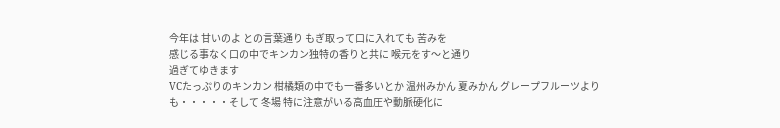今年は 甘いのよ との言葉通り もぎ取って口に入れても 苦みを
感じる事なく口の中でキンカン独特の香りと共に 喉元をす〜と通り
過ぎてゆきます
VCたっぷりのキンカン 柑橘類の中でも一番多いとか 温州みかん 夏みかん グレープフルーツよりも・・・・・そして 冬場 特に注意がいる高血圧や動脈硬化に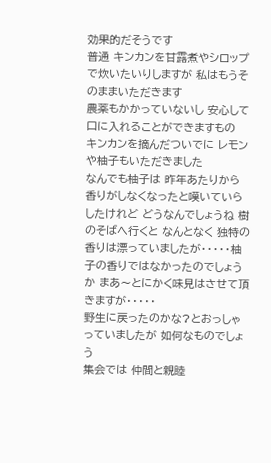効果的だそうです
普通 キンカンを甘露煮やシロップで炊いたいりしますが 私はもうそのままいただきます
農薬もかかっていないし 安心して口に入れることができますもの
キンカンを摘んだついでに レモンや柚子もいただきました
なんでも柚子は 昨年あたりから 香りがしなくなったと嘆いていらしたけれど どうなんでしょうね 樹のそばへ行くと なんとなく 独特の香りは漂っていましたが・・・・・柚子の香りではなかったのでしょうか まあ〜とにかく味見はさせて頂きますが・・・・・
野生に戻ったのかな?とおっしゃっていましたが 如何なものでしょう
集会では 仲間と親睦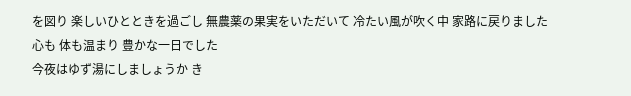を図り 楽しいひとときを過ごし 無農薬の果実をいただいて 冷たい風が吹く中 家路に戻りました
心も 体も温まり 豊かな一日でした
今夜はゆず湯にしましょうか き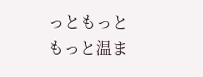っともっともっと温ま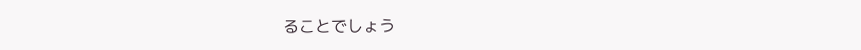ることでしょう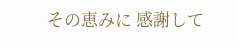その恵みに 感謝して